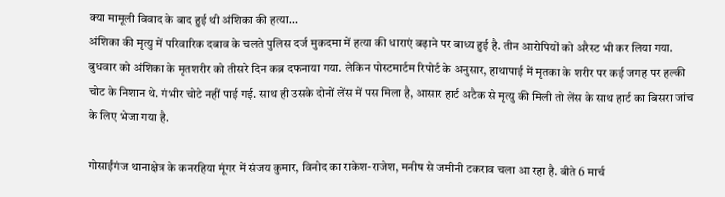क्या मामूली विवाद के बाद हुई थी अंशिका की हत्या…
अंशिका की मृत्यु में परिवारिक दबाव के चलते पुलिस दर्ज मुकदमा में हत्या की धाराएं बढ़ाने पर बाध्य हुई है. तीन आरोपियों को अरैस्ट भी कर लिया गया. बुधवार को अंशिका के मृतशरीर को तीसरे दिन कब्र दफनाया गया. लेकिन पोस्टमार्टम रिपोर्ट के अनुसार, हाथापाई में मृतका के शरीर पर कई जगह पर हल्की चोट के निशान थे. गंभीर चोटे नहीं पाई गई. साथ ही उसके दोनों लेंस में पस मिला है, आसार हार्ट अटैक से मृत्यु की मिली तो लेंस के साथ हार्ट का बिसरा जांच के लिए भेजा गया है.

गोसाईंगंज थानाक्षेत्र के कनरहिया मूंगर में संजय कुमार, विनोद का राकेश-राजेश, मनीष से जमीनी टकराव चला आ रहा है. बीते 6 मार्च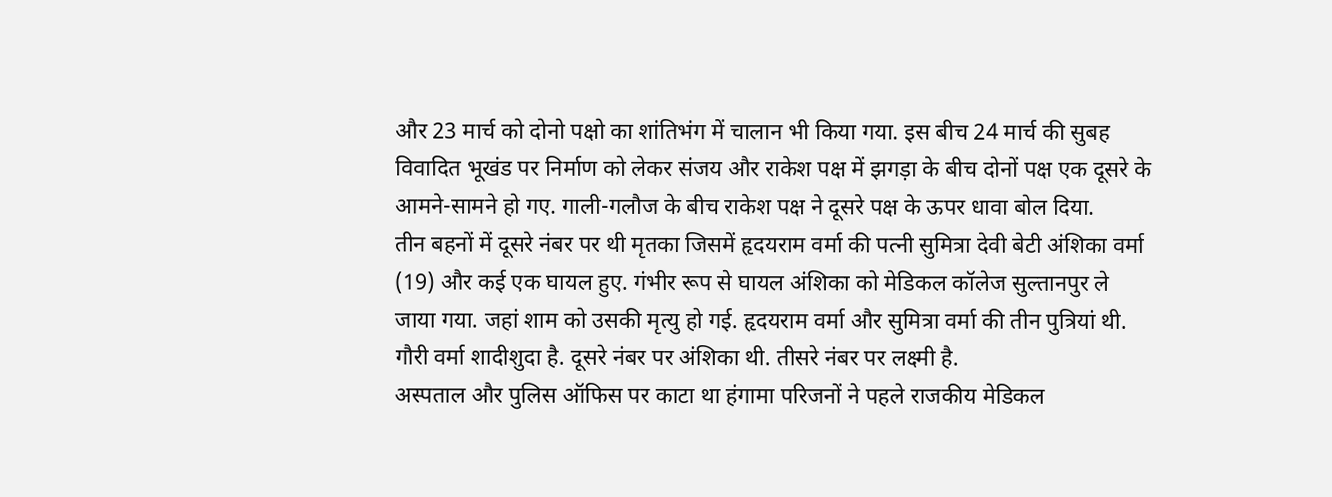और 23 मार्च को दोनो पक्षो का शांतिभंग में चालान भी किया गया. इस बीच 24 मार्च की सुबह विवादित भूखंड पर निर्माण को लेकर संजय और राकेश पक्ष में झगड़ा के बीच दोनों पक्ष एक दूसरे के आमने-सामने हो गए. गाली-गलौज के बीच राकेश पक्ष ने दूसरे पक्ष के ऊपर धावा बोल दिया.
तीन बहनों में दूसरे नंबर पर थी मृतका जिसमें हृदयराम वर्मा की पत्नी सुमित्रा देवी बेटी अंशिका वर्मा (19) और कई एक घायल हुए. गंभीर रूप से घायल अंशिका को मेडिकल कॉलेज सुल्तानपुर ले जाया गया. जहां शाम को उसकी मृत्यु हो गई. हृदयराम वर्मा और सुमित्रा वर्मा की तीन पुत्रियां थी. गौरी वर्मा शादीशुदा है. दूसरे नंबर पर अंशिका थी. तीसरे नंबर पर लक्ष्मी है.
अस्पताल और पुलिस ऑफिस पर काटा था हंगामा परिजनों ने पहले राजकीय मेडिकल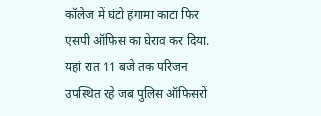कॉलेज में घंटो हंगामा काटा फिर एसपी ऑफिस का घेराव कर दिया. यहां रात 11 बजे तक परिजन उपस्थित रहे जब पुलिस ऑफिसरों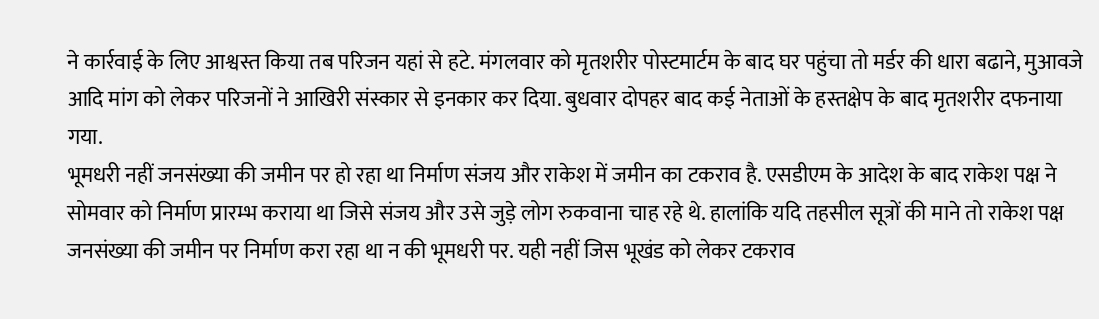ने कार्रवाई के लिए आश्वस्त किया तब परिजन यहां से हटे. मंगलवार को मृतशरीर पोस्टमार्टम के बाद घर पहुंचा तो मर्डर की धारा बढाने, मुआवजे आदि मांग को लेकर परिजनों ने आखिरी संस्कार से इनकार कर दिया. बुधवार दोपहर बाद कई नेताओं के हस्तक्षेप के बाद मृतशरीर दफनाया गया.
भूमधरी नहीं जनसंख्या की जमीन पर हो रहा था निर्माण संजय और राकेश में जमीन का टकराव है. एसडीएम के आदेश के बाद राकेश पक्ष ने सोमवार को निर्माण प्रारम्भ कराया था जिसे संजय और उसे जुड़े लोग रुकवाना चाह रहे थे. हालांकि यदि तहसील सूत्रों की माने तो राकेश पक्ष जनसंख्या की जमीन पर निर्माण करा रहा था न की भूमधरी पर. यही नहीं जिस भूखंड को लेकर टकराव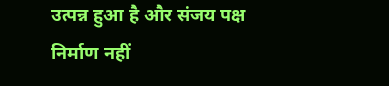उत्पन्न हुआ है और संजय पक्ष निर्माण नहीं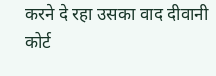करने दे रहा उसका वाद दीवानी कोर्ट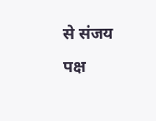से संजय पक्ष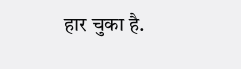हार चुका है.